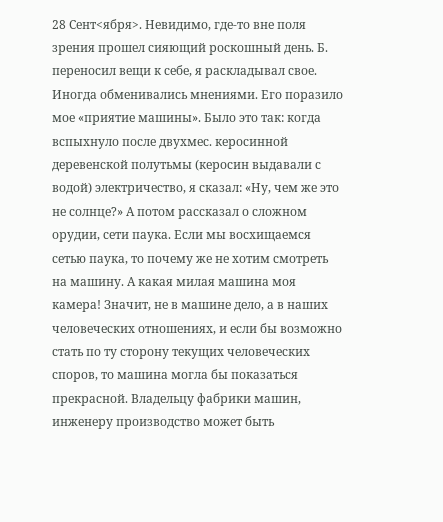28 Сент<ября>. Невидимо, где-то вне поля зрения прошел сияющий роскошный день. Б. переносил вещи к себе, я раскладывал свое. Иногда обменивались мнениями. Его поразило мое «приятие машины». Было это так: когда вспыхнуло после двухмес. керосинной деревенской полутьмы (керосин выдавали с водой) электричество, я сказал: «Ну, чем же это не солнце?» А потом рассказал о сложном орудии, сети паука. Если мы восхищаемся сетью паука, то почему же не хотим смотреть на машину. А какая милая машина моя камера! Значит, не в машине дело, а в наших человеческих отношениях, и если бы возможно стать по ту сторону текущих человеческих споров, то машина могла бы показаться прекрасной. Владельцу фабрики машин, инженеру производство может быть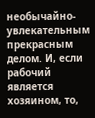необычайно-увлекательным прекрасным делом. И, если рабочий является хозяином, то,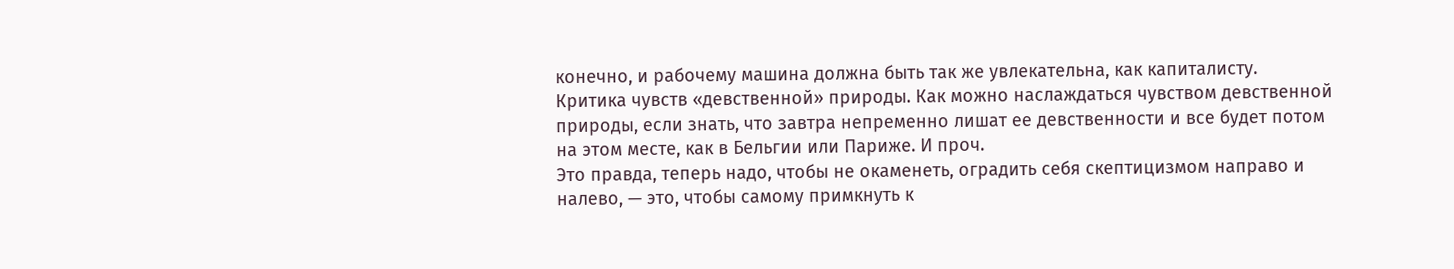конечно, и рабочему машина должна быть так же увлекательна, как капиталисту.
Критика чувств «девственной» природы. Как можно наслаждаться чувством девственной природы, если знать, что завтра непременно лишат ее девственности и все будет потом на этом месте, как в Бельгии или Париже. И проч.
Это правда, теперь надо, чтобы не окаменеть, оградить себя скептицизмом направо и налево, — это, чтобы самому примкнуть к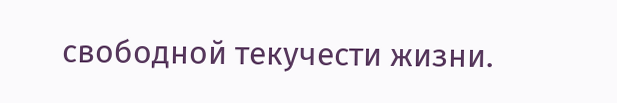свободной текучести жизни.